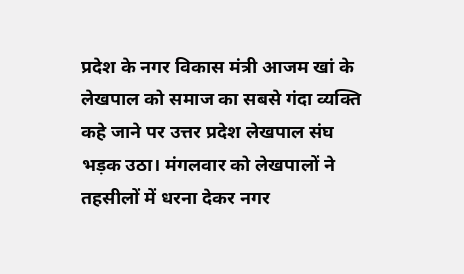प्रदेश के नगर विकास मंत्री आजम खां के लेखपाल को समाज का सबसे गंदा व्यक्ति कहे जाने पर उत्तर प्रदेश लेखपाल संघ भड़क उठा। मंगलवार को लेखपालों ने तहसीलों में धरना देकर नगर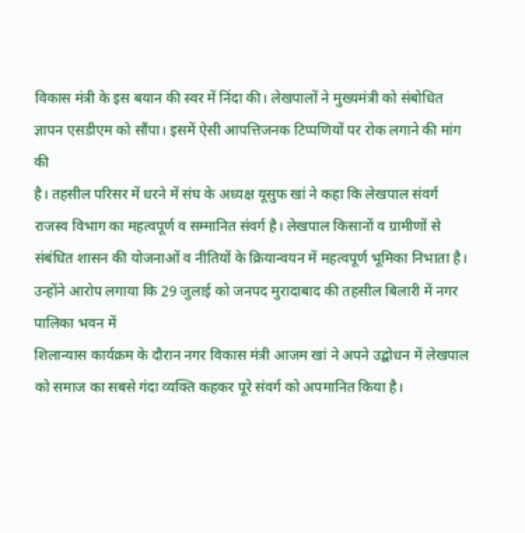विकास मंत्री के इस बयान की स्वर में निंदा की। लेखपालों ने मुख्यमंत्री को संबोधित ज्ञापन एसडीएम को सौंपा। इसमें ऐसी आपत्तिजनक टिप्पणियों पर रोक लगाने की मांग की
है। तहसील परिसर में धरने में संघ के अध्यक्ष यूसुफ खां ने कहा कि लेखपाल संवर्ग राजस्व विभाग का महत्वपूर्ण व सम्मानित संवर्ग है। लेखपाल किसानों व ग्रामीणों से संबंधित शासन की योजनाओं व नीतियों के क्रियान्वयन में महत्वपूर्ण भूमिका निभाता है। उन्होंने आरोप लगाया कि 29 जुलाई को जनपद मुरादाबाद की तहसील बिलारी में नगर पालिका भवन में
शिलान्यास कार्यक्रम के दौरान नगर विकास मंत्री आजम खां ने अपने उद्बोधन में लेखपाल को समाज का सबसे गंदा व्यक्ति कहकर पूरे संवर्ग को अपमानित किया है।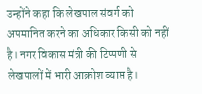उन्होंने कहा कि लेखपाल संवर्ग को अपमानित करने का अधिकार किसी को नहीं है। नगर विकास मंत्री की टिप्पणी से लेखपालों में भारी आक्रोश व्याप्त है।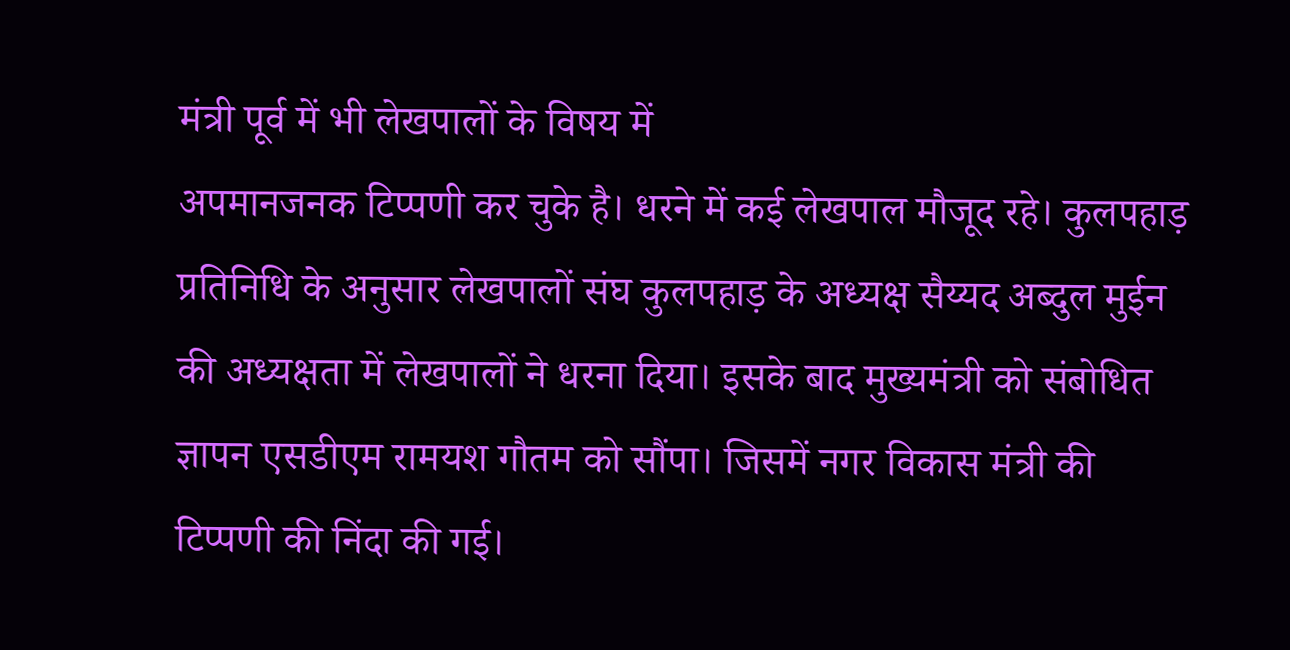मंत्री पूर्व में भी लेखपालों के विषय में
अपमानजनक टिप्पणी कर चुके है। धरने में कई लेखपाल मौजूद रहे। कुलपहाड़ प्रतिनिधि के अनुसार लेखपालों संघ कुलपहाड़ के अध्यक्ष सैय्यद अब्दुल मुईन की अध्यक्षता में लेखपालों ने धरना दिया। इसके बाद मुख्यमंत्री को संबोधित ज्ञापन एसडीएम रामयश गौतम को सौंपा। जिसमें नगर विकास मंत्री की टिप्पणी की निंदा की गई।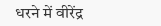धरने में वीरेंद्र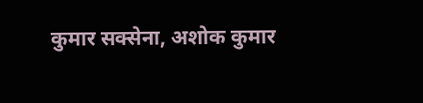कुमार सक्सेना, अशोक कुमार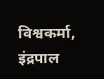विश्वकर्मा, इंद्रपाल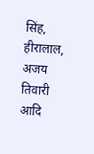सिंह, हीरालाल, अजय तिवारी आदि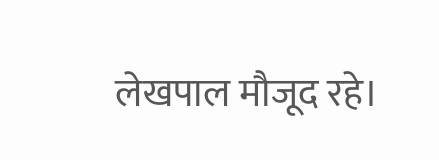लेखपाल मौजूद रहे।